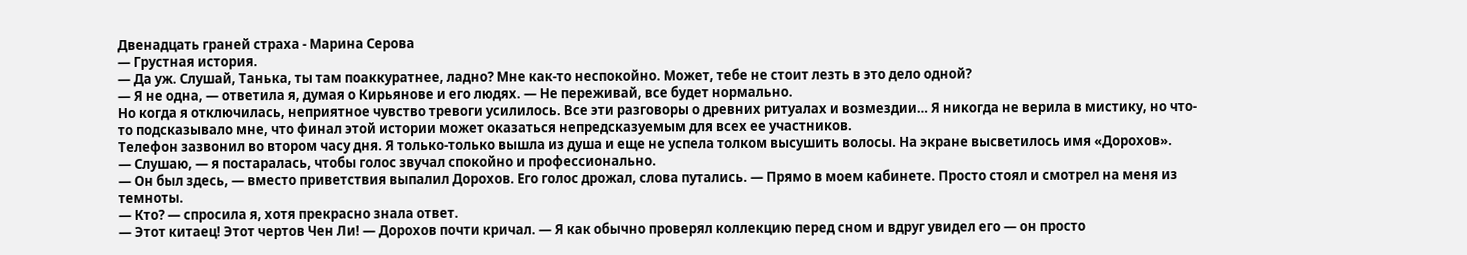Двенадцать граней страха - Марина Серова
— Грустная история.
— Да уж. Слушай, Танька, ты там поаккуратнее, ладно? Мне как-то неспокойно. Может, тебе не стоит лезть в это дело одной?
— Я не одна, — ответила я, думая о Кирьянове и его людях. — Не переживай, все будет нормально.
Но когда я отключилась, неприятное чувство тревоги усилилось. Все эти разговоры о древних ритуалах и возмездии… Я никогда не верила в мистику, но что-то подсказывало мне, что финал этой истории может оказаться непредсказуемым для всех ее участников.
Телефон зазвонил во втором часу дня. Я только-только вышла из душа и еще не успела толком высушить волосы. На экране высветилось имя «Дорохов».
— Слушаю, — я постаралась, чтобы голос звучал спокойно и профессионально.
— Он был здесь, — вместо приветствия выпалил Дорохов. Его голос дрожал, слова путались. — Прямо в моем кабинете. Просто стоял и смотрел на меня из темноты.
— Кто? — спросила я, хотя прекрасно знала ответ.
— Этот китаец! Этот чертов Чен Ли! — Дорохов почти кричал. — Я как обычно проверял коллекцию перед сном и вдруг увидел его — он просто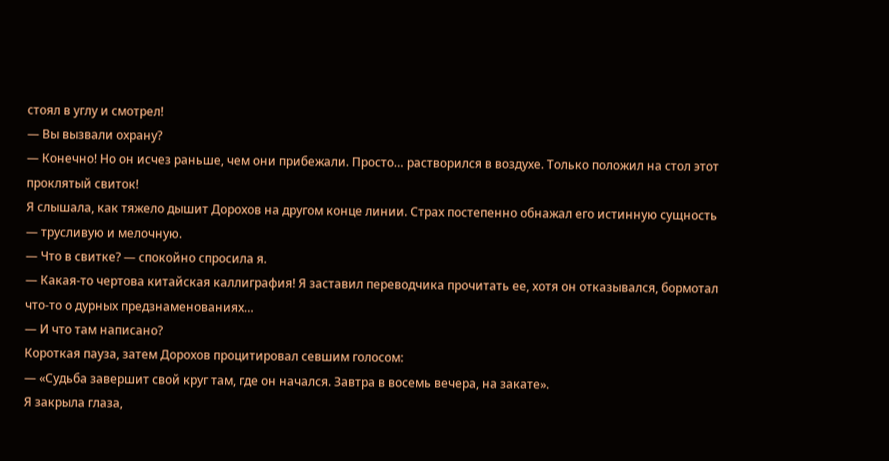стоял в углу и смотрел!
— Вы вызвали охрану?
— Конечно! Но он исчез раньше, чем они прибежали. Просто… растворился в воздухе. Только положил на стол этот проклятый свиток!
Я слышала, как тяжело дышит Дорохов на другом конце линии. Страх постепенно обнажал его истинную сущность — трусливую и мелочную.
— Что в свитке? — спокойно спросила я.
— Какая-то чертова китайская каллиграфия! Я заставил переводчика прочитать ее, хотя он отказывался, бормотал что-то о дурных предзнаменованиях…
— И что там написано?
Короткая пауза, затем Дорохов процитировал севшим голосом:
— «Судьба завершит свой круг там, где он начался. Завтра в восемь вечера, на закате».
Я закрыла глаза,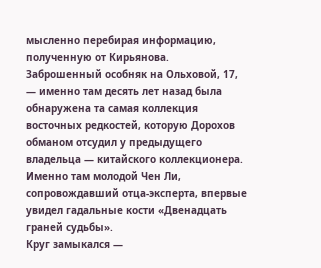мысленно перебирая информацию, полученную от Кирьянова. Заброшенный особняк на Ольховой, 17, — именно там десять лет назад была обнаружена та самая коллекция восточных редкостей, которую Дорохов обманом отсудил у предыдущего владельца — китайского коллекционера. Именно там молодой Чен Ли, сопровождавший отца-эксперта, впервые увидел гадальные кости «Двенадцать граней судьбы».
Круг замыкался —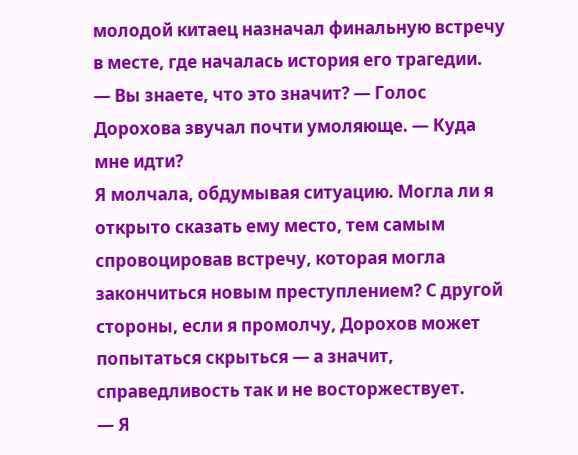молодой китаец назначал финальную встречу в месте, где началась история его трагедии.
— Вы знаете, что это значит? — Голос Дорохова звучал почти умоляюще. — Куда мне идти?
Я молчала, обдумывая ситуацию. Могла ли я открыто сказать ему место, тем самым спровоцировав встречу, которая могла закончиться новым преступлением? С другой стороны, если я промолчу, Дорохов может попытаться скрыться — а значит, справедливость так и не восторжествует.
— Я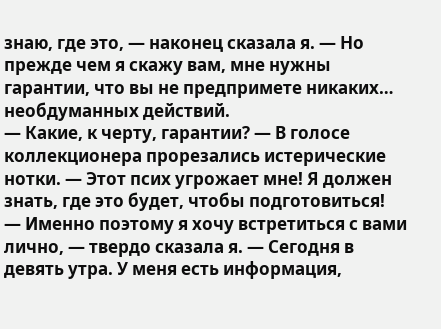знаю, где это, — наконец сказала я. — Но прежде чем я скажу вам, мне нужны гарантии, что вы не предпримете никаких… необдуманных действий.
— Какие, к черту, гарантии? — В голосе коллекционера прорезались истерические нотки. — Этот псих угрожает мне! Я должен знать, где это будет, чтобы подготовиться!
— Именно поэтому я хочу встретиться с вами лично, — твердо сказала я. — Сегодня в девять утра. У меня есть информация,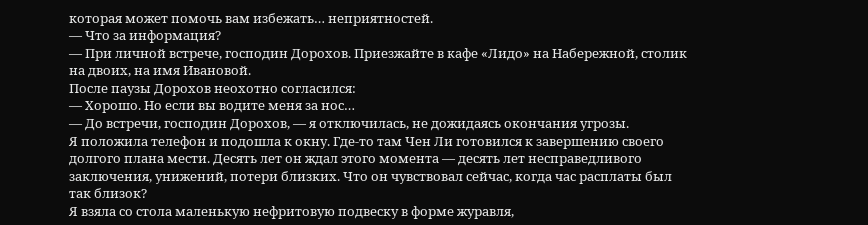которая может помочь вам избежать… неприятностей.
— Что за информация?
— При личной встрече, господин Дорохов. Приезжайте в кафе «Лидо» на Набережной, столик на двоих, на имя Ивановой.
После паузы Дорохов неохотно согласился:
— Хорошо. Но если вы водите меня за нос…
— До встречи, господин Дорохов, — я отключилась, не дожидаясь окончания угрозы.
Я положила телефон и подошла к окну. Где-то там Чен Ли готовился к завершению своего долгого плана мести. Десять лет он ждал этого момента — десять лет несправедливого заключения, унижений, потери близких. Что он чувствовал сейчас, когда час расплаты был так близок?
Я взяла со стола маленькую нефритовую подвеску в форме журавля,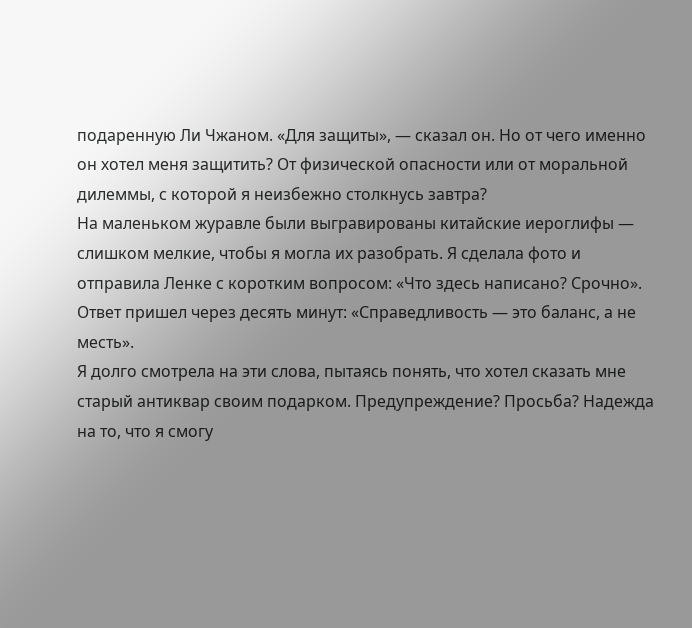подаренную Ли Чжаном. «Для защиты», — сказал он. Но от чего именно он хотел меня защитить? От физической опасности или от моральной дилеммы, с которой я неизбежно столкнусь завтра?
На маленьком журавле были выгравированы китайские иероглифы — слишком мелкие, чтобы я могла их разобрать. Я сделала фото и отправила Ленке с коротким вопросом: «Что здесь написано? Срочно».
Ответ пришел через десять минут: «Справедливость — это баланс, а не месть».
Я долго смотрела на эти слова, пытаясь понять, что хотел сказать мне старый антиквар своим подарком. Предупреждение? Просьба? Надежда на то, что я смогу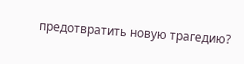предотвратить новую трагедию?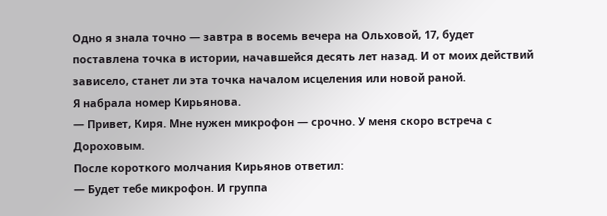Одно я знала точно — завтра в восемь вечера на Ольховой, 17, будет поставлена точка в истории, начавшейся десять лет назад. И от моих действий зависело, станет ли эта точка началом исцеления или новой раной.
Я набрала номер Кирьянова.
— Привет, Киря. Мне нужен микрофон — срочно. У меня скоро встреча с Дороховым.
После короткого молчания Кирьянов ответил:
— Будет тебе микрофон. И группа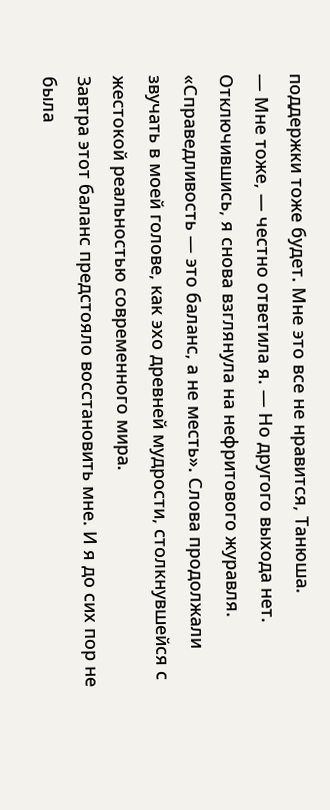поддержки тоже будет. Мне это все не нравится, Танюша.
— Мне тоже, — честно ответила я. — Но другого выхода нет.
Отключившись, я снова взглянула на нефритового журавля. «Справедливость — это баланс, а не месть». Слова продолжали звучать в моей голове, как эхо древней мудрости, столкнувшейся с жестокой реальностью современного мира.
Завтра этот баланс предстояло восстановить мне. И я до сих пор не была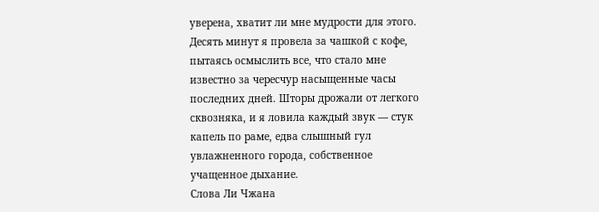уверена, хватит ли мне мудрости для этого.
Десять минут я провела за чашкой с кофе, пытаясь осмыслить все, что стало мне известно за чересчур насыщенные часы последних дней. Шторы дрожали от легкого сквозняка, и я ловила каждый звук — стук капель по раме, едва слышный гул увлажненного города, собственное учащенное дыхание.
Слова Ли Чжана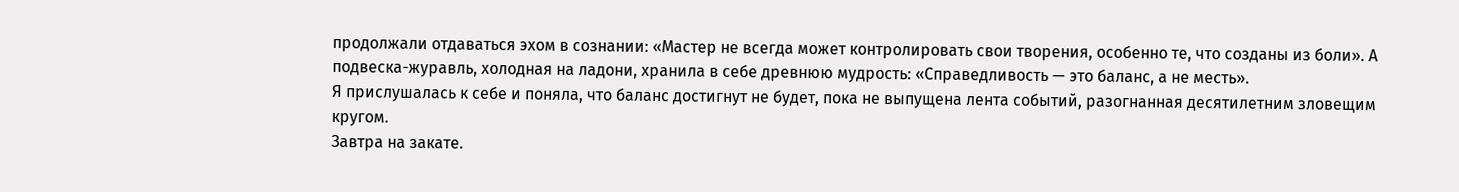продолжали отдаваться эхом в сознании: «Мастер не всегда может контролировать свои творения, особенно те, что созданы из боли». А подвеска-журавль, холодная на ладони, хранила в себе древнюю мудрость: «Справедливость — это баланс, а не месть».
Я прислушалась к себе и поняла, что баланс достигнут не будет, пока не выпущена лента событий, разогнанная десятилетним зловещим кругом.
Завтра на закате.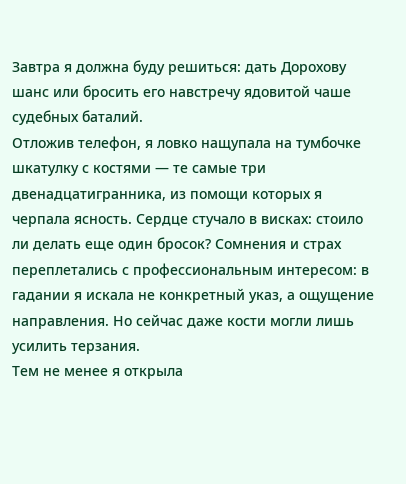Завтра я должна буду решиться: дать Дорохову шанс или бросить его навстречу ядовитой чаше судебных баталий.
Отложив телефон, я ловко нащупала на тумбочке шкатулку с костями — те самые три двенадцатигранника, из помощи которых я черпала ясность. Сердце стучало в висках: стоило ли делать еще один бросок? Сомнения и страх переплетались с профессиональным интересом: в гадании я искала не конкретный указ, а ощущение направления. Но сейчас даже кости могли лишь усилить терзания.
Тем не менее я открыла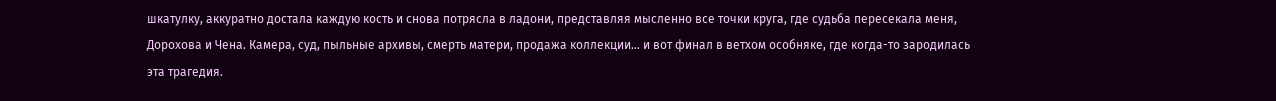шкатулку, аккуратно достала каждую кость и снова потрясла в ладони, представляя мысленно все точки круга, где судьба пересекала меня, Дорохова и Чена. Камера, суд, пыльные архивы, смерть матери, продажа коллекции… и вот финал в ветхом особняке, где когда-то зародилась эта трагедия.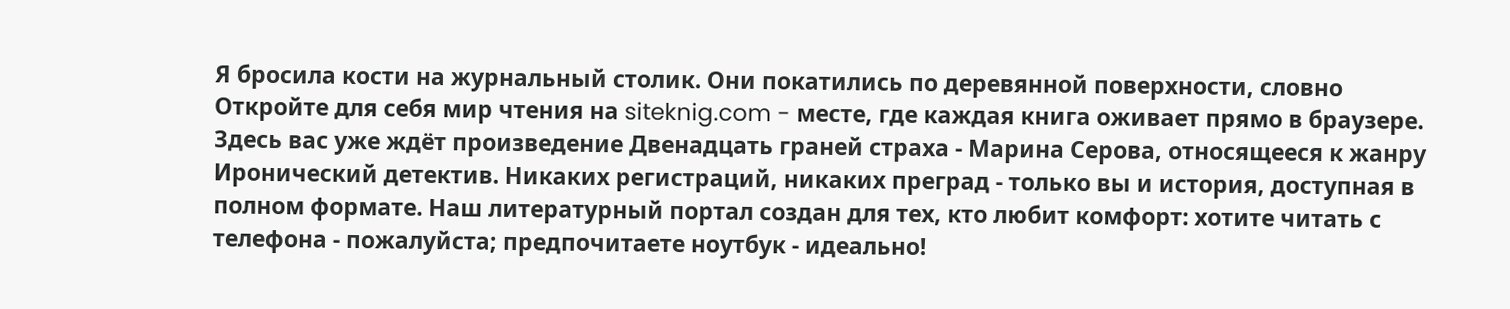Я бросила кости на журнальный столик. Они покатились по деревянной поверхности, словно
Откройте для себя мир чтения на siteknig.com - месте, где каждая книга оживает прямо в браузере. Здесь вас уже ждёт произведение Двенадцать граней страха - Марина Серова, относящееся к жанру Иронический детектив. Никаких регистраций, никаких преград - только вы и история, доступная в полном формате. Наш литературный портал создан для тех, кто любит комфорт: хотите читать с телефона - пожалуйста; предпочитаете ноутбук - идеально!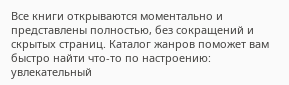Все книги открываются моментально и представлены полностью, без сокращений и скрытых страниц. Каталог жанров поможет вам быстро найти что-то по настроению: увлекательный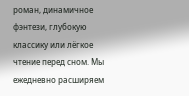роман, динамичное фэнтези, глубокую классику или лёгкое чтение перед сном. Мы ежедневно расширяем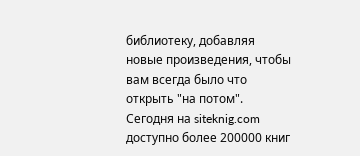библиотеку, добавляя новые произведения, чтобы вам всегда было что открыть "на потом". Сегодня на siteknig.com доступно более 200000 книг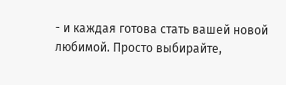- и каждая готова стать вашей новой любимой. Просто выбирайте,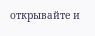открывайте и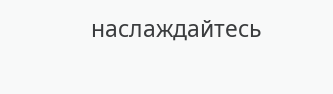наслаждайтесь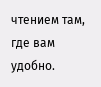чтением там, где вам удобно.